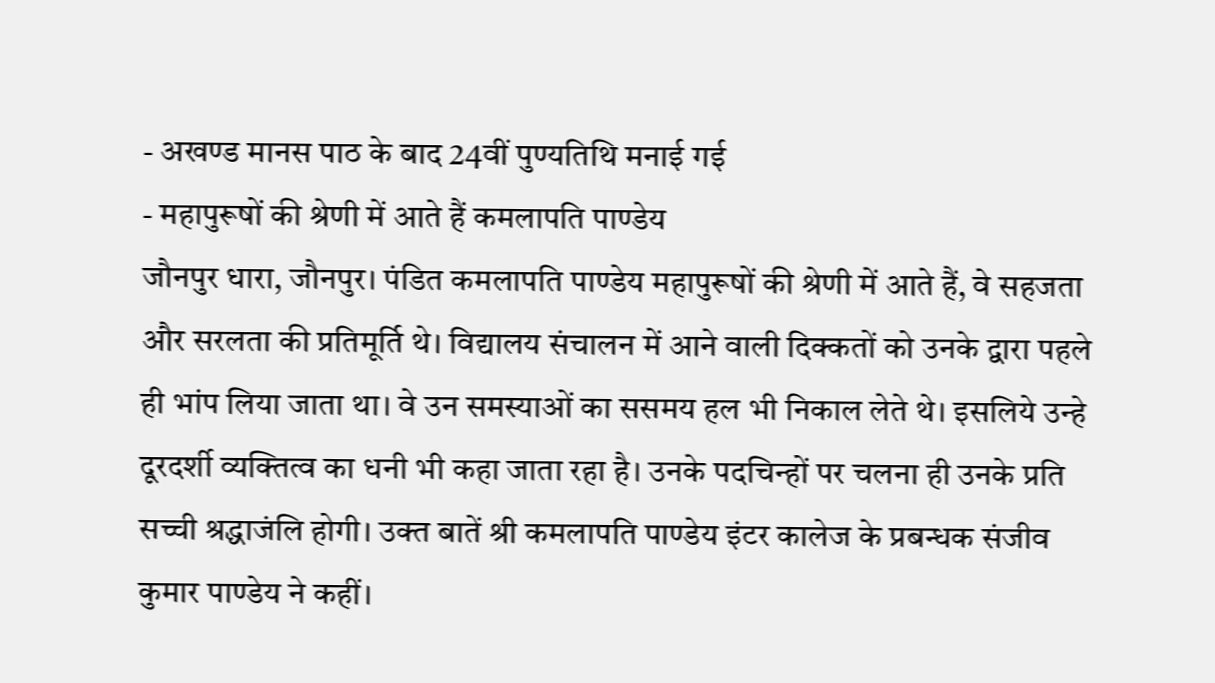- अखण्ड मानस पाठ के बाद 24वीं पुण्यतिथि मनाई गई
- महापुरूषों की श्रेणी में आते हैं कमलापति पाण्डेय
जौनपुर धारा, जौनपुर। पंडित कमलापति पाण्डेय महापुरूषों की श्रेणी में आते हैं, वे सहजता और सरलता की प्रतिमूर्ति थे। विद्यालय संचालन में आने वाली दिक्कतों को उनके द्वारा पहले ही भांप लिया जाता था। वे उन समस्याओं का ससमय हल भी निकाल लेते थे। इसलिये उन्हे दूरदर्शी व्यक्तित्व का धनी भी कहा जाता रहा है। उनके पदचिन्हों पर चलना ही उनके प्रति सच्ची श्रद्धाजंलि होगी। उक्त बातें श्री कमलापति पाण्डेय इंटर कालेज के प्रबन्धक संजीव कुमार पाण्डेय ने कहीं।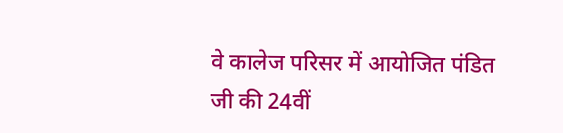वे कालेज परिसर में आयोजित पंडित जी की 24वीं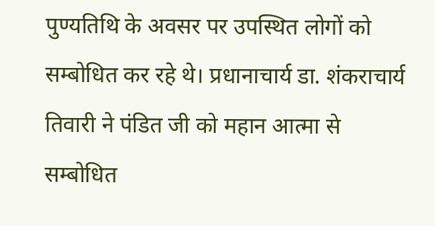पुण्यतिथि के अवसर पर उपस्थित लोगों को सम्बोधित कर रहे थे। प्रधानाचार्य डा. शंकराचार्य तिवारी ने पंडित जी को महान आत्मा से सम्बोधित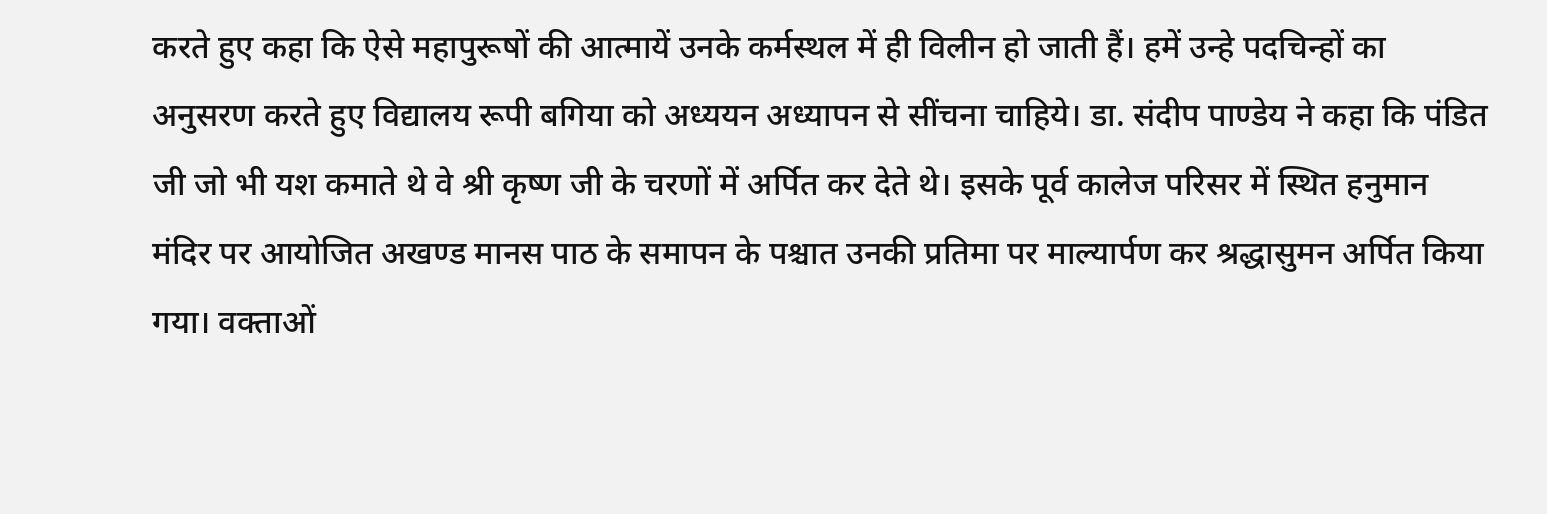करते हुए कहा कि ऐसे महापुरूषों की आत्मायें उनके कर्मस्थल में ही विलीन हो जाती हैं। हमें उन्हे पदचिन्हों का अनुसरण करते हुए विद्यालय रूपी बगिया को अध्ययन अध्यापन से सींचना चाहिये। डा. संदीप पाण्डेय ने कहा कि पंडित जी जो भी यश कमाते थे वे श्री कृष्ण जी के चरणों में अर्पित कर देते थे। इसके पूर्व कालेज परिसर में स्थित हनुमान मंदिर पर आयोजित अखण्ड मानस पाठ के समापन के पश्चात उनकी प्रतिमा पर माल्यार्पण कर श्रद्धासुमन अर्पित किया गया। वक्ताओं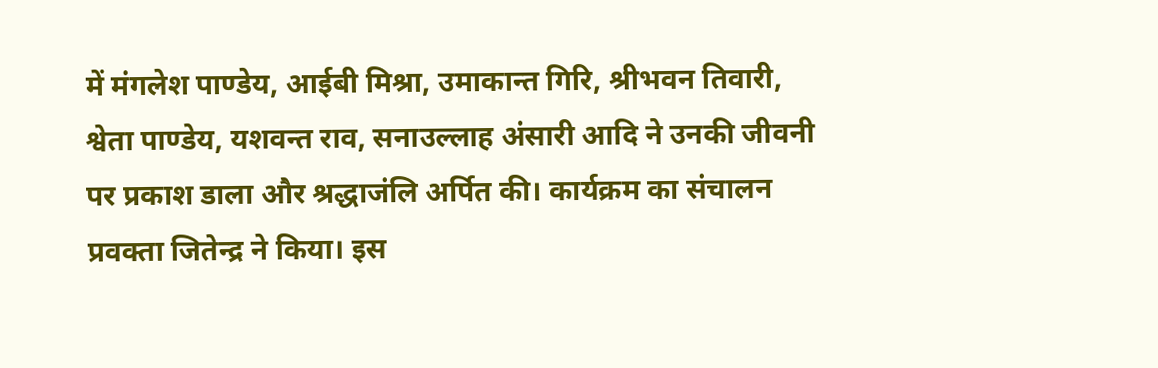में मंगलेश पाण्डेय, आईबी मिश्रा, उमाकान्त गिरि, श्रीभवन तिवारी, श्वेता पाण्डेय, यशवन्त राव, सनाउल्लाह अंसारी आदि ने उनकी जीवनी पर प्रकाश डाला और श्रद्धाजंलि अर्पित की। कार्यक्रम का संचालन प्रवक्ता जितेन्द्र ने किया। इस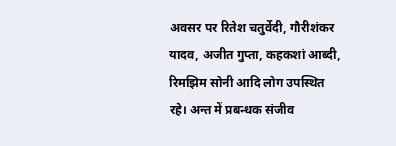अवसर पर रितेश चतुर्वेदी, गौरीशंकर यादव, अजीत गुप्ता, कहकशां आब्दी, रिमझिम सोनी आदि लोग उपस्थित रहे। अन्त में प्रबन्धक संजीव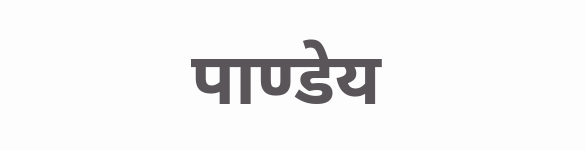पाण्डेय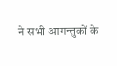ने सभी आगन्तुकों के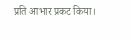प्रति आभार प्रकट किया।